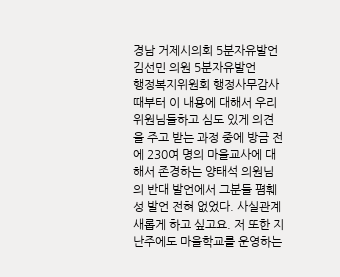경남 거제시의회 5분자유발언
김선민 의원 5분자유발언
행정복지위원회 행정사무감사 때부터 이 내용에 대해서 우리 위원님들하고 심도 있게 의견을 주고 받는 과정 중에 방금 전에 230여 명의 마을교사에 대해서 존경하는 양태석 의원님의 반대 발언에서 그분들 폄훼성 발언 전혀 없었다. 사실관계 새롭게 하고 싶고요. 저 또한 지난주에도 마을학교를 운영하는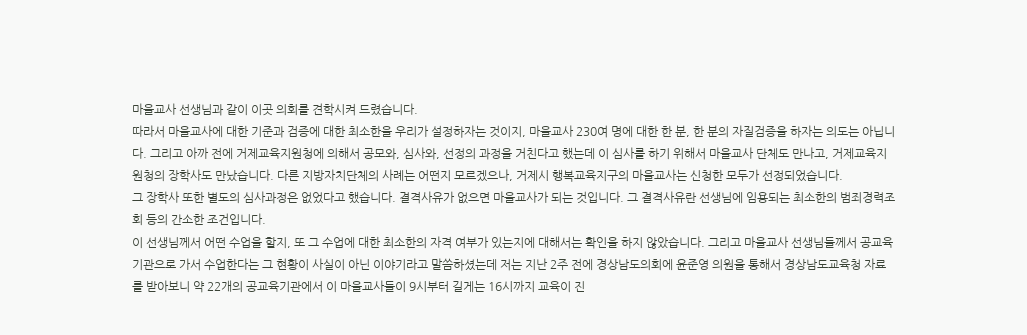마을교사 선생님과 같이 이곳 의회를 견학시켜 드렸습니다.
따라서 마을교사에 대한 기준과 검증에 대한 최소한을 우리가 설정하자는 것이지, 마을교사 230여 명에 대한 한 분, 한 분의 자질검증을 하자는 의도는 아닙니다. 그리고 아까 전에 거제교육지원청에 의해서 공모와, 심사와, 선정의 과정을 거친다고 했는데 이 심사를 하기 위해서 마을교사 단체도 만나고, 거제교육지원청의 장학사도 만났습니다. 다른 지방자치단체의 사례는 어떤지 모르겠으나, 거제시 행복교육지구의 마을교사는 신청한 모두가 선정되었습니다.
그 장학사 또한 별도의 심사과정은 없었다고 했습니다. 결격사유가 없으면 마을교사가 되는 것입니다. 그 결격사유란 선생님에 임용되는 최소한의 범죄경력조회 등의 간소한 조건입니다.
이 선생님께서 어떤 수업을 할지, 또 그 수업에 대한 최소한의 자격 여부가 있는지에 대해서는 확인을 하지 않았습니다. 그리고 마을교사 선생님들께서 공교육기관으로 가서 수업한다는 그 현황이 사실이 아닌 이야기라고 말씀하셨는데 저는 지난 2주 전에 경상남도의회에 윤준영 의원을 통해서 경상남도교육청 자료를 받아보니 약 22개의 공교육기관에서 이 마을교사들이 9시부터 길게는 16시까지 교육이 진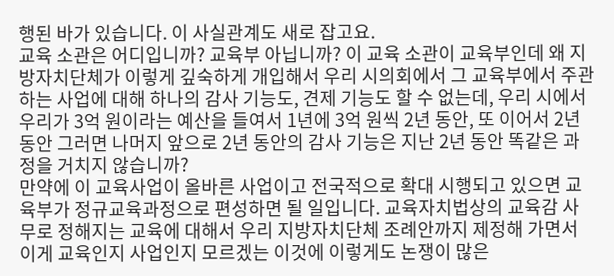행된 바가 있습니다. 이 사실관계도 새로 잡고요.
교육 소관은 어디입니까? 교육부 아닙니까? 이 교육 소관이 교육부인데 왜 지방자치단체가 이렇게 깊숙하게 개입해서 우리 시의회에서 그 교육부에서 주관하는 사업에 대해 하나의 감사 기능도, 견제 기능도 할 수 없는데, 우리 시에서 우리가 3억 원이라는 예산을 들여서 1년에 3억 원씩 2년 동안, 또 이어서 2년 동안 그러면 나머지 앞으로 2년 동안의 감사 기능은 지난 2년 동안 똑같은 과정을 거치지 않습니까?
만약에 이 교육사업이 올바른 사업이고 전국적으로 확대 시행되고 있으면 교육부가 정규교육과정으로 편성하면 될 일입니다. 교육자치법상의 교육감 사무로 정해지는 교육에 대해서 우리 지방자치단체 조례안까지 제정해 가면서 이게 교육인지 사업인지 모르겠는 이것에 이렇게도 논쟁이 많은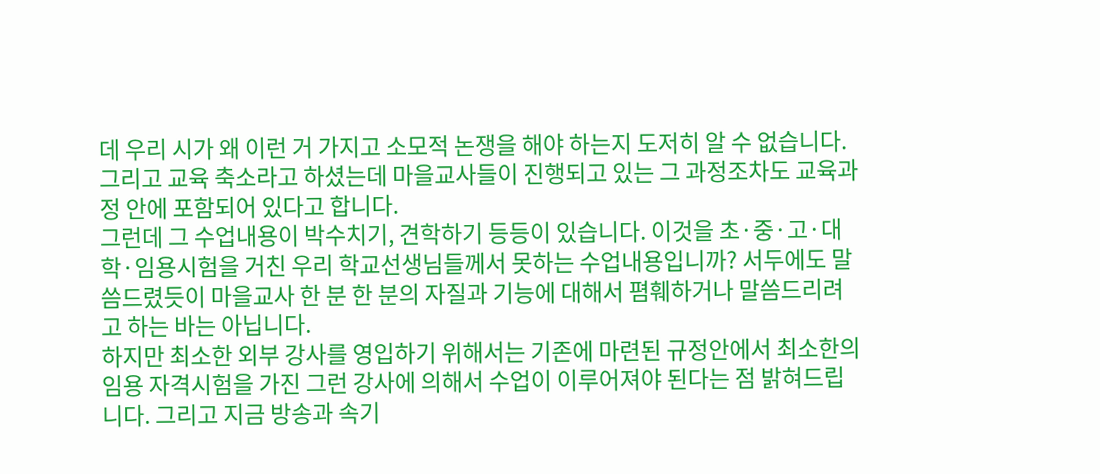데 우리 시가 왜 이런 거 가지고 소모적 논쟁을 해야 하는지 도저히 알 수 없습니다. 그리고 교육 축소라고 하셨는데 마을교사들이 진행되고 있는 그 과정조차도 교육과정 안에 포함되어 있다고 합니다.
그런데 그 수업내용이 박수치기, 견학하기 등등이 있습니다. 이것을 초·중·고·대학·임용시험을 거친 우리 학교선생님들께서 못하는 수업내용입니까? 서두에도 말씀드렸듯이 마을교사 한 분 한 분의 자질과 기능에 대해서 폄훼하거나 말씀드리려고 하는 바는 아닙니다.
하지만 최소한 외부 강사를 영입하기 위해서는 기존에 마련된 규정안에서 최소한의 임용 자격시험을 가진 그런 강사에 의해서 수업이 이루어져야 된다는 점 밝혀드립니다. 그리고 지금 방송과 속기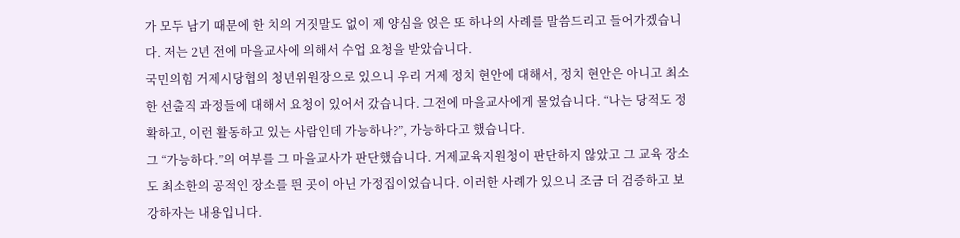가 모두 남기 때문에 한 치의 거짓말도 없이 제 양심을 얹은 또 하나의 사례를 말씀드리고 들어가겠습니다. 저는 2년 전에 마을교사에 의해서 수업 요청을 받았습니다.
국민의힘 거제시당협의 청년위원장으로 있으니 우리 거제 정치 현안에 대해서, 정치 현안은 아니고 최소한 선출직 과정들에 대해서 요청이 있어서 갔습니다. 그전에 마을교사에게 물었습니다. “나는 당적도 정확하고, 이런 활동하고 있는 사람인데 가능하나?”, 가능하다고 했습니다.
그 “가능하다.”의 여부를 그 마을교사가 판단했습니다. 거제교육지원청이 판단하지 않았고 그 교육 장소도 최소한의 공적인 장소를 띈 곳이 아닌 가정집이었습니다. 이러한 사례가 있으니 조금 더 검증하고 보강하자는 내용입니다.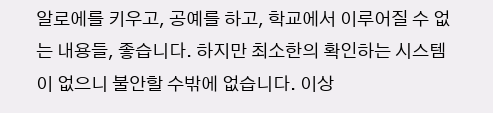알로에를 키우고, 공예를 하고, 학교에서 이루어질 수 없는 내용들, 좋습니다. 하지만 최소한의 확인하는 시스템이 없으니 불안할 수밖에 없습니다. 이상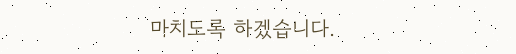마치도록 하겠습니다.